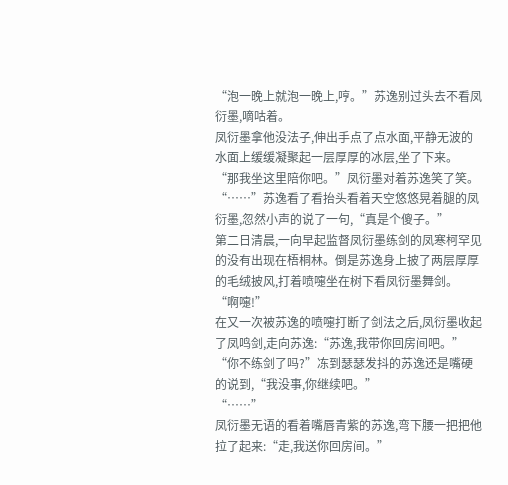“泡一晚上就泡一晚上,哼。”苏逸别过头去不看凤衍墨,嘀咕着。
凤衍墨拿他没法子,伸出手点了点水面,平静无波的水面上缓缓凝聚起一层厚厚的冰层,坐了下来。
“那我坐这里陪你吧。”凤衍墨对着苏逸笑了笑。
“……”苏逸看了看抬头看着天空悠悠晃着腿的凤衍墨,忽然小声的说了一句,“真是个傻子。”
第二日清晨,一向早起监督凤衍墨练剑的凤寒柯罕见的没有出现在梧桐林。倒是苏逸身上披了两层厚厚的毛绒披风,打着喷嚏坐在树下看凤衍墨舞剑。
“啊嚏!”
在又一次被苏逸的喷嚏打断了剑法之后,凤衍墨收起了凤鸣剑,走向苏逸:“苏逸,我带你回房间吧。”
“你不练剑了吗?”冻到瑟瑟发抖的苏逸还是嘴硬的说到,“我没事,你继续吧。”
“……”
凤衍墨无语的看着嘴唇青紫的苏逸,弯下腰一把把他拉了起来:“走,我送你回房间。”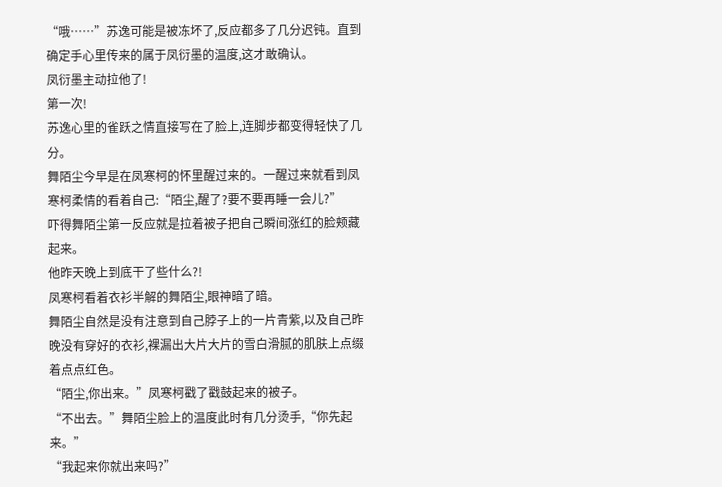“哦……”苏逸可能是被冻坏了,反应都多了几分迟钝。直到确定手心里传来的属于凤衍墨的温度,这才敢确认。
凤衍墨主动拉他了!
第一次!
苏逸心里的雀跃之情直接写在了脸上,连脚步都变得轻快了几分。
舞陌尘今早是在凤寒柯的怀里醒过来的。一醒过来就看到凤寒柯柔情的看着自己:“陌尘,醒了?要不要再睡一会儿?”
吓得舞陌尘第一反应就是拉着被子把自己瞬间涨红的脸颊藏起来。
他昨天晚上到底干了些什么?!
凤寒柯看着衣衫半解的舞陌尘,眼神暗了暗。
舞陌尘自然是没有注意到自己脖子上的一片青紫,以及自己昨晚没有穿好的衣衫,裸漏出大片大片的雪白滑腻的肌肤上点缀着点点红色。
“陌尘,你出来。”凤寒柯戳了戳鼓起来的被子。
“不出去。”舞陌尘脸上的温度此时有几分烫手,“你先起来。”
“我起来你就出来吗?”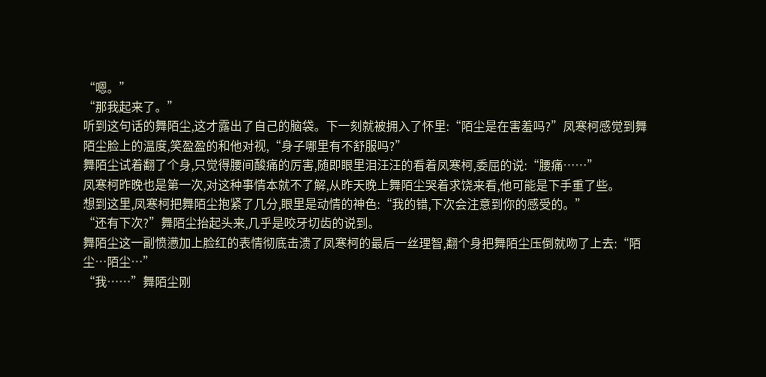“嗯。”
“那我起来了。”
听到这句话的舞陌尘,这才露出了自己的脑袋。下一刻就被拥入了怀里:“陌尘是在害羞吗?”凤寒柯感觉到舞陌尘脸上的温度,笑盈盈的和他对视,“身子哪里有不舒服吗?”
舞陌尘试着翻了个身,只觉得腰间酸痛的厉害,随即眼里泪汪汪的看着凤寒柯,委屈的说:“腰痛……”
凤寒柯昨晚也是第一次,对这种事情本就不了解,从昨天晚上舞陌尘哭着求饶来看,他可能是下手重了些。
想到这里,凤寒柯把舞陌尘抱紧了几分,眼里是动情的神色:“我的错,下次会注意到你的感受的。”
“还有下次?”舞陌尘抬起头来,几乎是咬牙切齿的说到。
舞陌尘这一副愤懑加上脸红的表情彻底击溃了凤寒柯的最后一丝理智,翻个身把舞陌尘压倒就吻了上去:“陌尘…陌尘…”
“我……”舞陌尘刚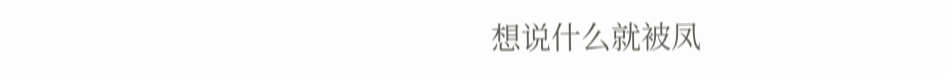想说什么就被凤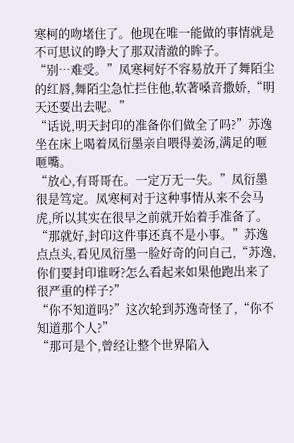寒柯的吻堵住了。他现在唯一能做的事情就是不可思议的睁大了那双清澈的眸子。
“别…难受。”凤寒柯好不容易放开了舞陌尘的红唇,舞陌尘急忙拦住他,软著嗓音撒娇,“明天还要出去呢。”
“话说,明天封印的准备你们做全了吗?”苏逸坐在床上喝着凤衍墨亲自喂得姜汤,满足的咂咂嘴。
“放心,有哥哥在。一定万无一失。”凤衍墨很是笃定。凤寒柯对于这种事情从来不会马虎,所以其实在很早之前就开始着手准备了。
“那就好,封印这件事还真不是小事。”苏逸点点头,看见凤衍墨一脸好奇的问自己,“苏逸,你们要封印谁呀?怎么看起来如果他跑出来了很严重的样子?”
“你不知道吗?”这次轮到苏逸奇怪了,“你不知道那个人?”
“那可是个,曾经让整个世界陷入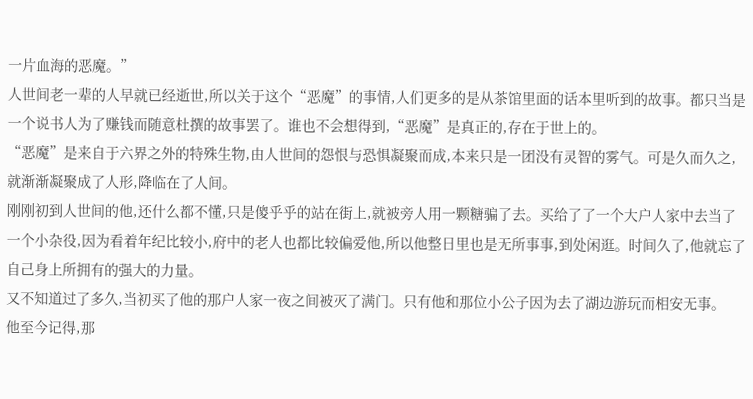一片血海的恶魔。”
人世间老一辈的人早就已经逝世,所以关于这个“恶魔”的事情,人们更多的是从茶馆里面的话本里听到的故事。都只当是一个说书人为了赚钱而随意杜撰的故事罢了。谁也不会想得到,“恶魔”是真正的,存在于世上的。
“恶魔”是来自于六界之外的特殊生物,由人世间的怨恨与恐惧凝聚而成,本来只是一团没有灵智的雾气。可是久而久之,就渐渐凝聚成了人形,降临在了人间。
刚刚初到人世间的他,还什么都不懂,只是傻乎乎的站在街上,就被旁人用一颗糖骗了去。买给了了一个大户人家中去当了一个小杂役,因为看着年纪比较小,府中的老人也都比较偏爱他,所以他整日里也是无所事事,到处闲逛。时间久了,他就忘了自己身上所拥有的强大的力量。
又不知道过了多久,当初买了他的那户人家一夜之间被灭了满门。只有他和那位小公子因为去了湖边游玩而相安无事。
他至今记得,那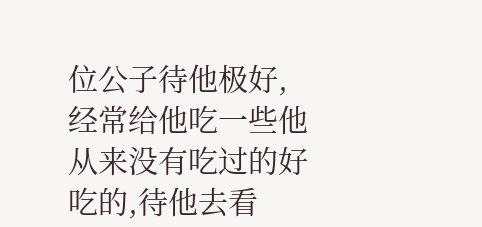位公子待他极好,经常给他吃一些他从来没有吃过的好吃的,待他去看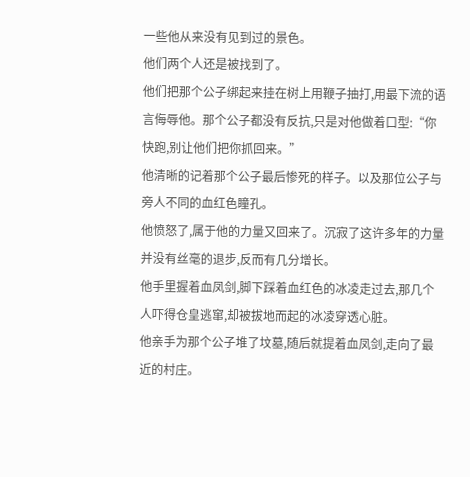一些他从来没有见到过的景色。
他们两个人还是被找到了。
他们把那个公子绑起来挂在树上用鞭子抽打,用最下流的语言侮辱他。那个公子都没有反抗,只是对他做着口型:“你快跑,别让他们把你抓回来。”
他清晰的记着那个公子最后惨死的样子。以及那位公子与旁人不同的血红色瞳孔。
他愤怒了,属于他的力量又回来了。沉寂了这许多年的力量并没有丝毫的退步,反而有几分增长。
他手里握着血凤剑,脚下踩着血红色的冰凌走过去,那几个人吓得仓皇逃窜,却被拔地而起的冰凌穿透心脏。
他亲手为那个公子堆了坟墓,随后就提着血凤剑,走向了最近的村庄。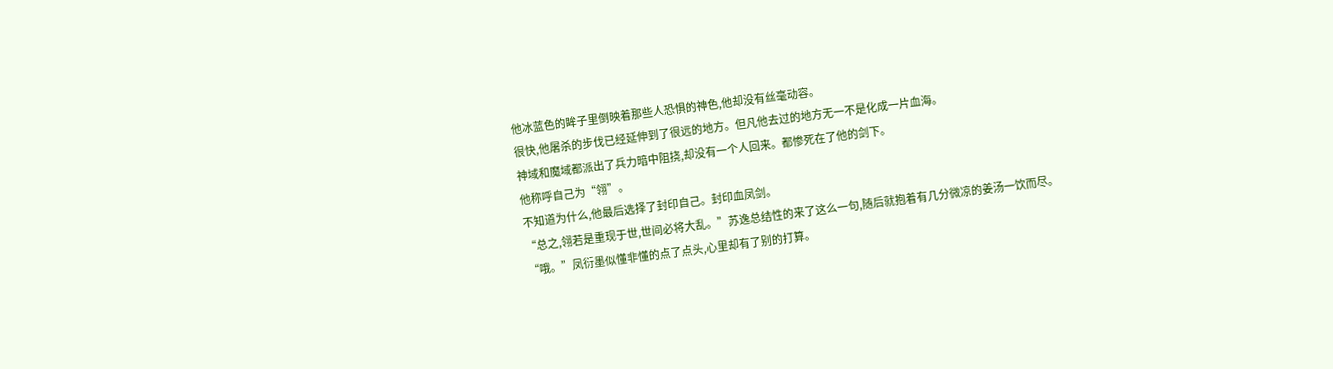他冰蓝色的眸子里倒映着那些人恐惧的神色,他却没有丝毫动容。
很快,他屠杀的步伐已经延伸到了很远的地方。但凡他去过的地方无一不是化成一片血海。
神域和魔域都派出了兵力暗中阻挠,却没有一个人回来。都惨死在了他的剑下。
他称呼自己为“翎”。
不知道为什么,他最后选择了封印自己。封印血凤剑。
“总之,翎若是重现于世,世间必将大乱。”苏逸总结性的来了这么一句,随后就抱着有几分微凉的姜汤一饮而尽。
“哦。”凤衍墨似懂非懂的点了点头,心里却有了别的打算。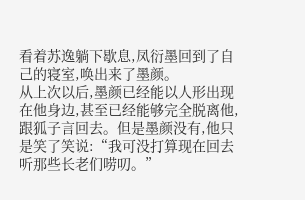看着苏逸躺下歇息,凤衍墨回到了自己的寝室,唤出来了墨颜。
从上次以后,墨颜已经能以人形出现在他身边,甚至已经能够完全脱离他,跟狐子言回去。但是墨颜没有,他只是笑了笑说:“我可没打算现在回去听那些长老们唠叨。”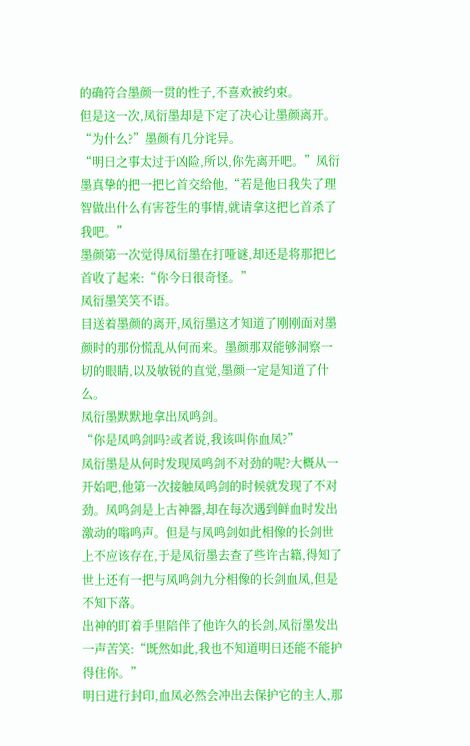的确符合墨颜一贯的性子,不喜欢被约束。
但是这一次,凤衍墨却是下定了决心让墨颜离开。
“为什么?”墨颜有几分诧异。
“明日之事太过于凶险,所以,你先离开吧。”凤衍墨真挚的把一把匕首交给他,“若是他日我失了理智做出什么有害苍生的事情,就请拿这把匕首杀了我吧。”
墨颜第一次觉得凤衍墨在打哑谜,却还是将那把匕首收了起来:“你今日很奇怪。”
凤衍墨笑笑不语。
目送着墨颜的离开,凤衍墨这才知道了刚刚面对墨颜时的那份慌乱从何而来。墨颜那双能够洞察一切的眼睛,以及敏锐的直觉,墨颜一定是知道了什么。
凤衍墨默默地拿出凤鸣剑。
“你是凤鸣剑吗?或者说,我该叫你血凤?”
凤衍墨是从何时发现凤鸣剑不对劲的呢?大概从一开始吧,他第一次接触凤鸣剑的时候就发现了不对劲。凤鸣剑是上古神器,却在每次遇到鲜血时发出激动的嗡鸣声。但是与凤鸣剑如此相像的长剑世上不应该存在,于是凤衍墨去查了些许古籍,得知了世上还有一把与凤鸣剑九分相像的长剑血凤,但是不知下落。
出神的盯着手里陪伴了他许久的长剑,凤衍墨发出一声苦笑:“既然如此,我也不知道明日还能不能护得住你。”
明日进行封印,血凤必然会冲出去保护它的主人,那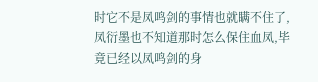时它不是凤鸣剑的事情也就瞒不住了,凤衍墨也不知道那时怎么保住血凤,毕竟已经以凤鸣剑的身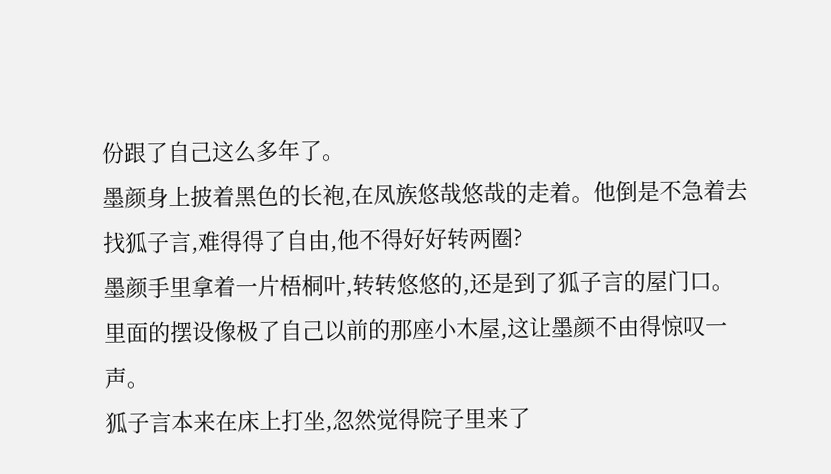份跟了自己这么多年了。
墨颜身上披着黑色的长袍,在凤族悠哉悠哉的走着。他倒是不急着去找狐子言,难得得了自由,他不得好好转两圈?
墨颜手里拿着一片梧桐叶,转转悠悠的,还是到了狐子言的屋门口。
里面的摆设像极了自己以前的那座小木屋,这让墨颜不由得惊叹一声。
狐子言本来在床上打坐,忽然觉得院子里来了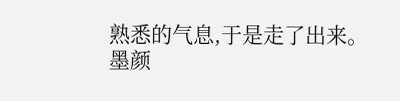熟悉的气息,于是走了出来。
墨颜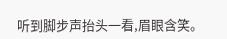听到脚步声抬头一看,眉眼含笑。